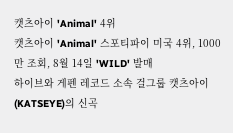캣츠아이 'Animal' 4위
캣츠아이 'Animal' 스포티파이 미국 4위, 1000만 조회, 8월 14일 'WILD' 발매
하이브와 게펜 레코드 소속 걸그룹 캣츠아이(KATSEYE)의 신곡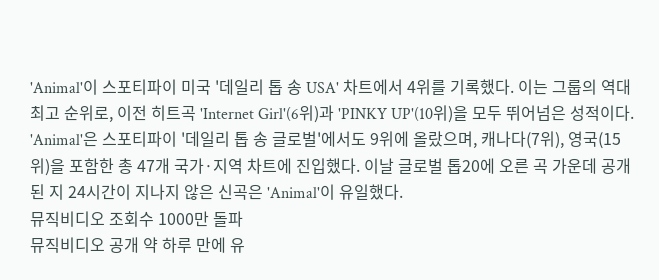'Animal'이 스포티파이 미국 '데일리 톱 송 USA' 차트에서 4위를 기록했다. 이는 그룹의 역대 최고 순위로, 이전 히트곡 'Internet Girl'(6위)과 'PINKY UP'(10위)을 모두 뛰어넘은 성적이다. 'Animal'은 스포티파이 '데일리 톱 송 글로벌'에서도 9위에 올랐으며, 캐나다(7위), 영국(15위)을 포함한 총 47개 국가·지역 차트에 진입했다. 이날 글로벌 톱20에 오른 곡 가운데 공개된 지 24시간이 지나지 않은 신곡은 'Animal'이 유일했다.
뮤직비디오 조회수 1000만 돌파
뮤직비디오 공개 약 하루 만에 유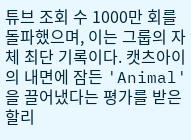튜브 조회 수 1000만 회를 돌파했으며, 이는 그룹의 자체 최단 기록이다. 캣츠아이의 내면에 잠든 'Animal'을 끌어냈다는 평가를 받은 할리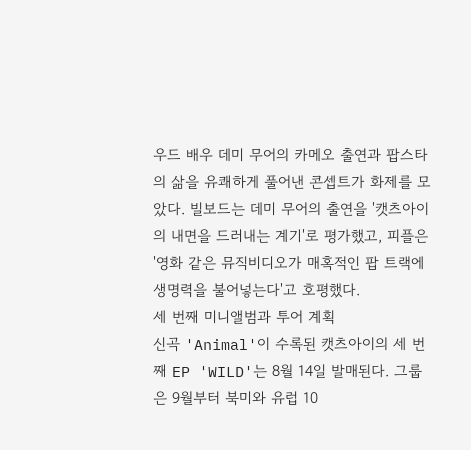우드 배우 데미 무어의 카메오 출연과 팝스타의 삶을 유쾌하게 풀어낸 콘셉트가 화제를 모았다. 빌보드는 데미 무어의 출연을 '캣츠아이의 내면을 드러내는 계기'로 평가했고, 피플은 '영화 같은 뮤직비디오가 매혹적인 팝 트랙에 생명력을 불어넣는다'고 호평했다.
세 번째 미니앨범과 투어 계획
신곡 'Animal'이 수록된 캣츠아이의 세 번째 EP 'WILD'는 8월 14일 발매된다. 그룹은 9월부터 북미와 유럽 10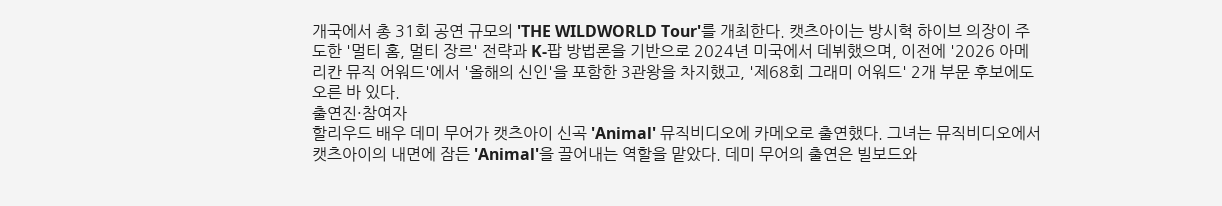개국에서 총 31회 공연 규모의 'THE WILDWORLD Tour'를 개최한다. 캣츠아이는 방시혁 하이브 의장이 주도한 '멀티 홈, 멀티 장르' 전략과 K-팝 방법론을 기반으로 2024년 미국에서 데뷔했으며, 이전에 '2026 아메리칸 뮤직 어워드'에서 '올해의 신인'을 포함한 3관왕을 차지했고, '제68회 그래미 어워드' 2개 부문 후보에도 오른 바 있다.
출연진·참여자
할리우드 배우 데미 무어가 캣츠아이 신곡 'Animal' 뮤직비디오에 카메오로 출연했다. 그녀는 뮤직비디오에서 캣츠아이의 내면에 잠든 'Animal'을 끌어내는 역할을 맡았다. 데미 무어의 출연은 빌보드와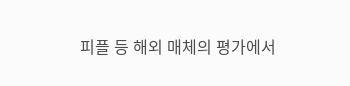피플 등 해외 매체의 평가에서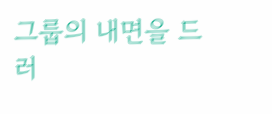그룹의 내면을 드러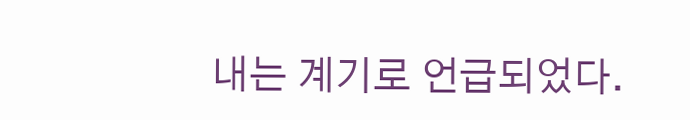내는 계기로 언급되었다.